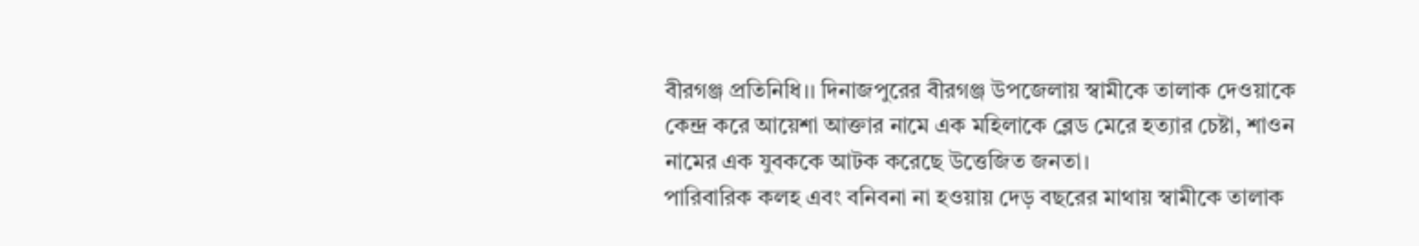বীরগঞ্জ প্রতিনিধি।। দিনাজপুরের বীরগঞ্জ উপজেলায় স্বামীকে তালাক দেওয়াকে কেন্দ্র করে আয়েশা আক্তার নামে এক মহিলাকে ব্লেড মেরে হত্যার চেষ্টা, শাওন নামের এক যুবককে আটক করেছে উত্তেজিত জনতা।
পারিবারিক কলহ এবং বনিবনা না হওয়ায় দেড় বছরের মাথায় স্বামীকে তালাক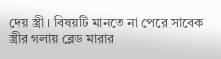দেয় স্ত্রী। বিষয়টি মানতে না পেরে সাবেক স্ত্রীর গলায় ব্লেড মারার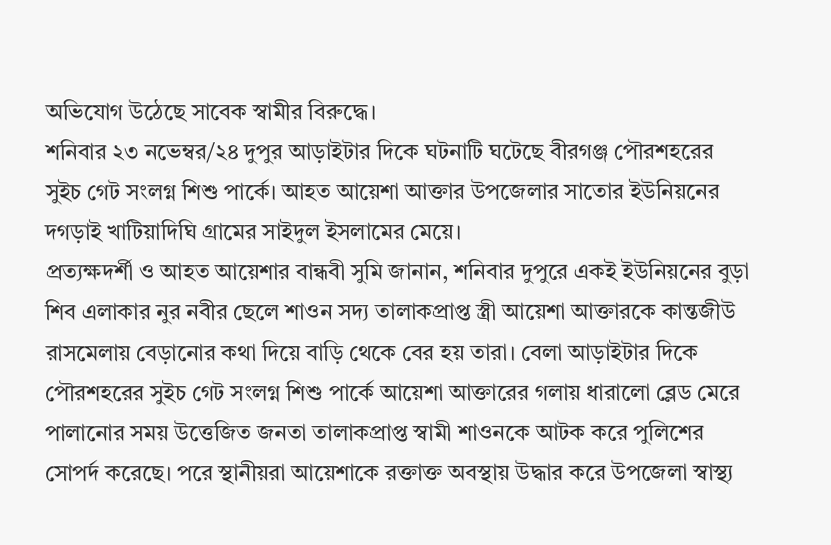অভিযোগ উঠেছে সাবেক স্বামীর বিরুদ্ধে।
শনিবার ২৩ নভেম্বর/২৪ দুপুর আড়াইটার দিকে ঘটনাটি ঘটেছে বীরগঞ্জ পৌরশহরের সুইচ গেট সংলগ্ন শিশু পার্কে। আহত আয়েশা আক্তার উপজেলার সাতোর ইউনিয়নের দগড়াই খাটিয়াদিঘি গ্রামের সাইদুল ইসলামের মেয়ে।
প্রত্যক্ষদর্শী ও আহত আয়েশার বান্ধবী সুমি জানান, শনিবার দুপুরে একই ইউনিয়নের বুড়া শিব এলাকার নুর নবীর ছেলে শাওন সদ্য তালাকপ্রাপ্ত স্ত্রী আয়েশা আক্তারকে কান্তজীউ রাসমেলায় বেড়ানোর কথা দিয়ে বাড়ি থেকে বের হয় তারা। বেলা আড়াইটার দিকে পৌরশহরের সুইচ গেট সংলগ্ন শিশু পার্কে আয়েশা আক্তারের গলায় ধারালো ব্লেড মেরে পালানোর সময় উত্তেজিত জনতা তালাকপ্রাপ্ত স্বামী শাওনকে আটক করে পুলিশের সোপর্দ করেছে। পরে স্থানীয়রা আয়েশাকে রক্তাক্ত অবস্থায় উদ্ধার করে উপজেলা স্বাস্থ্য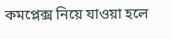কমপ্লেক্স নিয়ে যাওয়া হলে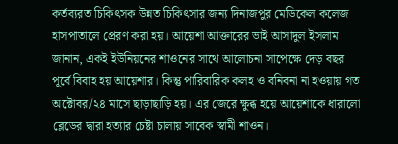কর্তব্যরত চিকিৎসক উন্নত চিকিৎসার জন্য দিনাজপুর মেডিকেল কলেজ হাসপাতালে প্রেরণ করা হয়। আয়েশা আক্তারের ভাই আসাদুল ইসলাম জানান, একই ইউনিয়নের শাওনের সাথে আলোচনা সাপেক্ষে দেড় বছর পূর্বে বিবাহ হয় আয়েশার। কিন্তু পারিবারিক কলহ ও বনিবনা না হওয়ায় গত অক্টোবর/২৪ মাসে ছাড়াছাড়ি হয়। এর জেরে ক্ষুব্ধ হয়ে আয়েশাকে ধারালো ব্লেডের দ্বারা হত্যার চেষ্টা চালায় সাবেক স্বামী শাওন।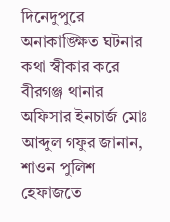দিনেদুপুরে অনাকাঙ্ক্ষিত ঘটনার কথা স্বীকার করে বীরগঞ্জ থানার অফিসার ইনচার্জ মোঃ আব্দুল গফুর জানান, শাওন পুলিশ হেফাজতে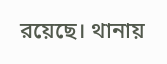রয়েছে। থানায়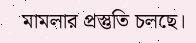মামলার প্রস্তুতি চলছে।